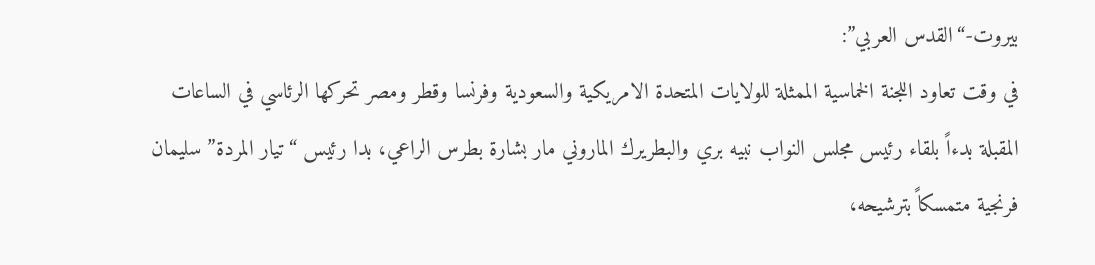بيروت-“القدس العربي”:
في وقت تعاود اللجنة الخماسية الممثلة للولايات المتحدة الامريكية والسعودية وفرنسا وقطر ومصر تحركها الرئاسي في الساعات المقبلة بدءاً بلقاء رئيس مجلس النواب نبيه بري والبطريرك الماروني مار بشارة بطرس الراعي، بدا رئيس “تيار المردة” سليمان فرنجية متمسكاً بترشيحه،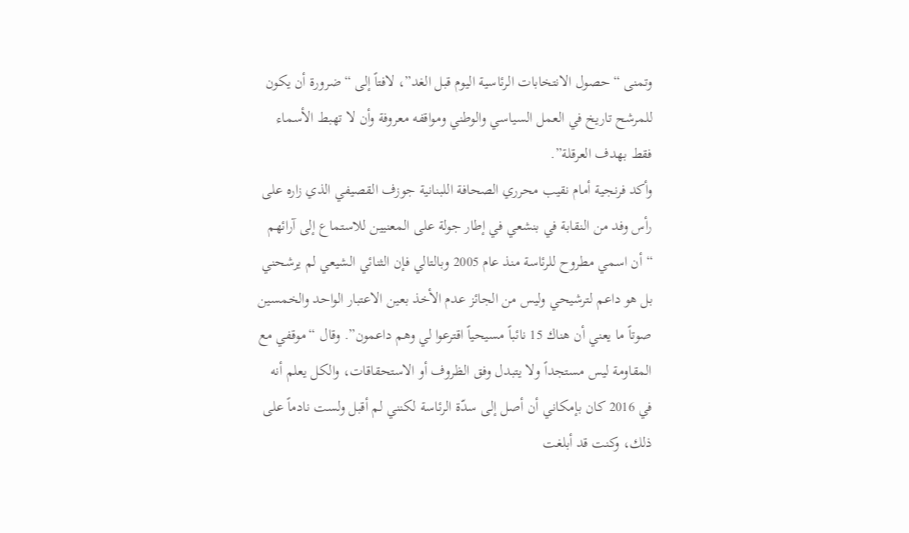وتمنى “حصول الانتخابات الرئاسية اليوم قبل الغد”، لافتاً إلى “ضرورة أن يكون للمرشح تاريخ في العمل السياسي والوطني ومواقفه معروفة وأن لا تهبط الأسماء فقط بهدف العرقلة”.
وأكد فرنجية أمام نقيب محرري الصحافة اللبنانية جوزف القصيفي الذي زاره على رأس وفد من النقابة في بنشعي في إطار جولة على المعنيين للاستماع إلى آرائهم “أن اسمي مطروح للرئاسة منذ عام 2005 وبالتالي فإن الثنائي الشيعي لم يرشحني بل هو داعم لترشيحي وليس من الجائز عدم الأخذ بعين الاعتبار الواحد والخمسين صوتاً ما يعني أن هناك 15 نائباً مسيحياً اقترعوا لي وهم داعمون”. وقال “موقفي مع المقاومة ليس مستجداً ولا يتبدل وفق الظروف أو الاستحقاقات، والكل يعلم أنه في 2016 كان بإمكاني أن أصل إلى سدّة الرئاسة لكنني لم أقبل ولست نادماً على ذلك، وكنت قد أبلغت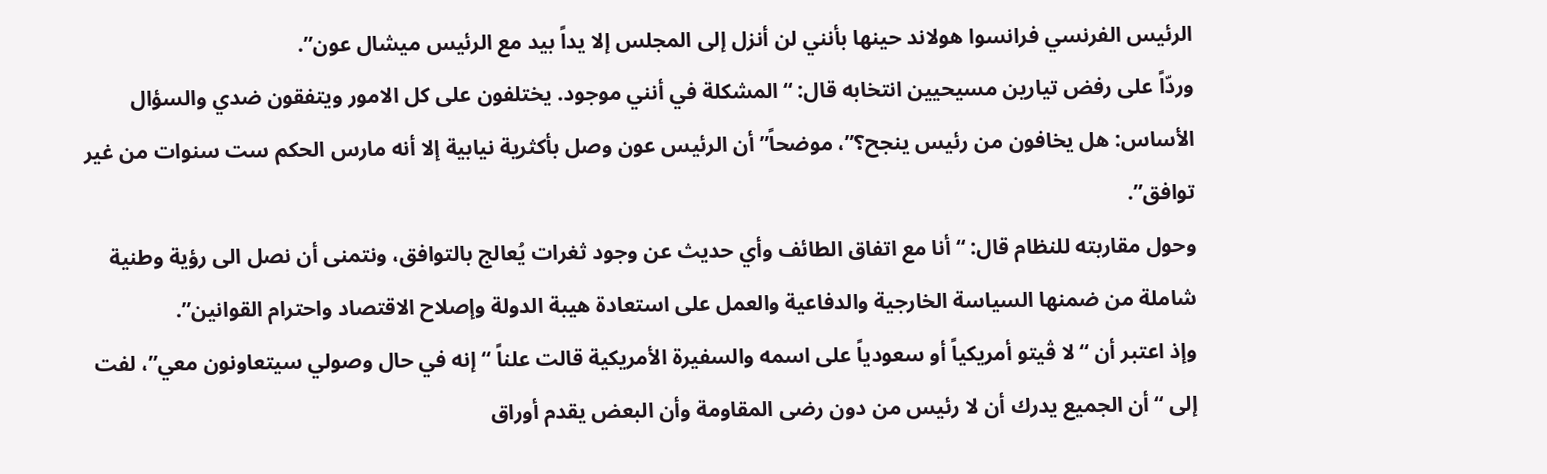الرئيس الفرنسي فرانسوا هولاند حينها بأنني لن أنزل إلى المجلس إلا يداً بيد مع الرئيس ميشال عون”.
وردّاً على رفض تيارين مسيحيين انتخابه قال: “المشكلة في أنني موجود. يختلفون على كل الامور ويتفقون ضدي والسؤال الأساس: هل يخافون من رئيس ينجح؟”، موضحاً” أن الرئيس عون وصل بأكثرية نيابية إلا أنه مارس الحكم ست سنوات من غير توافق”.
وحول مقاربته للنظام قال: “أنا مع اتفاق الطائف وأي حديث عن وجود ثغرات يُعالج بالتوافق، ونتمنى أن نصل الى رؤية وطنية شاملة من ضمنها السياسة الخارجية والدفاعية والعمل على استعادة هيبة الدولة وإصلاح الاقتصاد واحترام القوانين”.
وإذ اعتبر أن “لا ڤيتو أمريكياً أو سعودياً على اسمه والسفيرة الأمريكية قالت علناً “إنه في حال وصولي سيتعاونون معي”، لفت إلى “أن الجميع يدرك أن لا رئيس من دون رضى المقاومة وأن البعض يقدم أوراق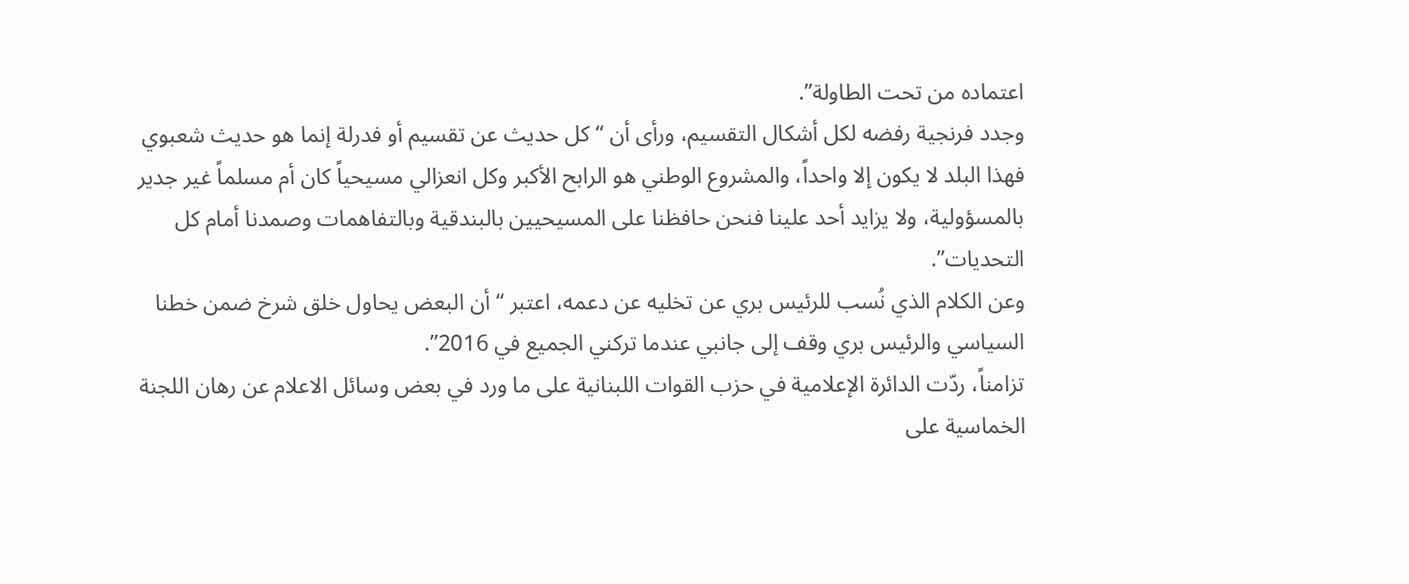اعتماده من تحت الطاولة”.
وجدد فرنجية رفضه لكل أشكال التقسيم، ورأى أن “كل حديث عن تقسيم أو فدرلة إنما هو حديث شعبوي فهذا البلد لا يكون إلا واحداً، والمشروع الوطني هو الرابح الأكبر وكل انعزالي مسيحياً كان أم مسلماً غير جدير بالمسؤولية، ولا يزايد أحد علينا فنحن حافظنا على المسيحيين بالبندقية وبالتفاهمات وصمدنا أمام كل التحديات”.
وعن الكلام الذي نُسب للرئيس بري عن تخليه عن دعمه، اعتبر “أن البعض يحاول خلق شرخ ضمن خطنا السياسي والرئيس بري وقف إلى جانبي عندما تركني الجميع في 2016”.
تزامناً، ردّت الدائرة الإعلامية في حزب القوات اللبنانية على ما ورد في بعض وسائل الاعلام عن رهان اللجنة الخماسية على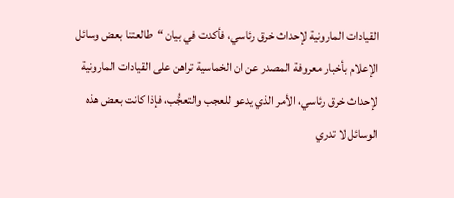القيادات المارونية لإحداث خرق رئاسي، فأكدت في بيان “طالعتنا بعض وسائل الإعلام بأخبار معروفة المصدر عن ان الخماسية تراهن على القيادات المارونية لإحداث خرق رئاسي، الأمر الذي يدعو للعجب والتعجُّب، فإذا كانت بعض هذه الوسائل لا تدري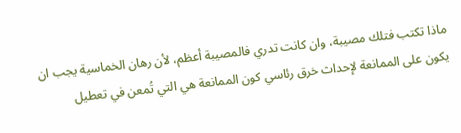ماذا تكتب فتلك مصيبة، وان كانت تدري فالمصيبة أعظم، لأن رهان الخماسية يجب ان يكون على الممانعة لإحداث خرق رئاسي كون الممانعة هي التي تُمعن في تعطيل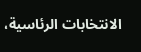الانتخابات الرئاسية،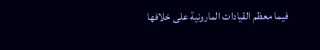فيما معظم القيادات المارونية على خلافها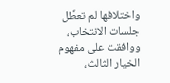واختلافها لم تعطِّل جلسات الانتخاب، ووافقت على مفهوم الخيار الثالث،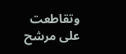وتقاطعت على مرشح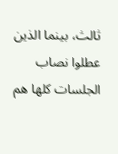ثالث، بينما الذين عطلوا نصاب الجلسات كلها هم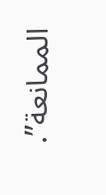الممانعة”.